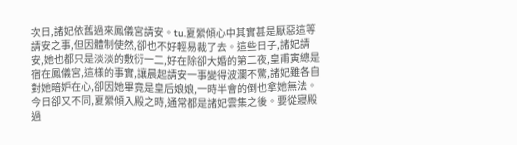次日,諸妃依舊過來鳳儀宮請安。tu.夏縈傾心中其實甚是厭惡這等請安之事,但因體制使然,卻也不好輕易裁了去。這些日子,諸妃請安,她也都只是淡淡的敷衍一二,好在除卻大婚的第二夜,皇甫寅總是宿在鳳儀宮,這樣的事實,讓晨起請安一事變得波瀾不驚,諸妃雖各自對她暗妒在心,卻因她畢竟是皇后娘娘,一時半會的倒也拿她無法。
今日卻又不同,夏縈傾入殿之時,通常都是諸妃雲集之後。要從寢殿過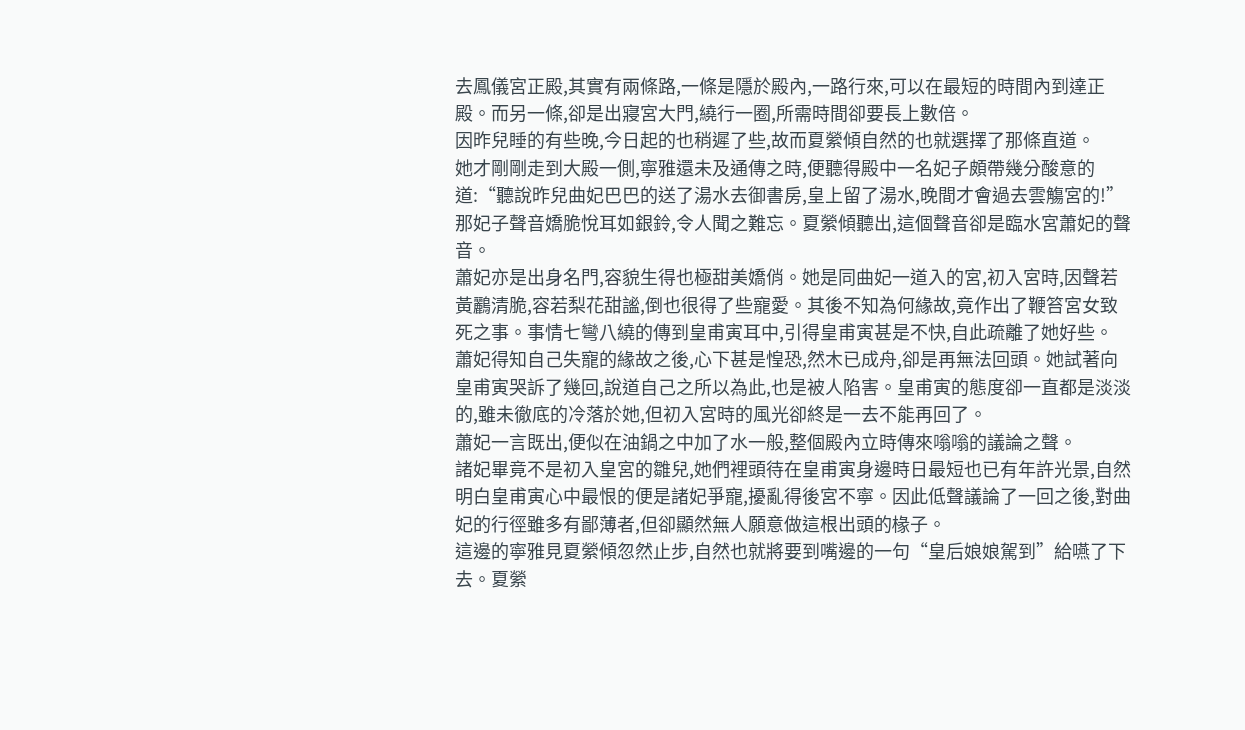去鳳儀宮正殿,其實有兩條路,一條是隱於殿內,一路行來,可以在最短的時間內到達正殿。而另一條,卻是出寢宮大門,繞行一圈,所需時間卻要長上數倍。
因昨兒睡的有些晚,今日起的也稍遲了些,故而夏縈傾自然的也就選擇了那條直道。
她才剛剛走到大殿一側,寧雅還未及通傳之時,便聽得殿中一名妃子頗帶幾分酸意的道:“聽說昨兒曲妃巴巴的送了湯水去御書房,皇上留了湯水,晚間才會過去雲觴宮的!”那妃子聲音嬌脆悅耳如銀鈴,令人聞之難忘。夏縈傾聽出,這個聲音卻是臨水宮蕭妃的聲音。
蕭妃亦是出身名門,容貌生得也極甜美嬌俏。她是同曲妃一道入的宮,初入宮時,因聲若黃鸝清脆,容若梨花甜謐,倒也很得了些寵愛。其後不知為何緣故,竟作出了鞭笞宮女致死之事。事情七彎八繞的傳到皇甫寅耳中,引得皇甫寅甚是不快,自此疏離了她好些。
蕭妃得知自己失寵的緣故之後,心下甚是惶恐,然木已成舟,卻是再無法回頭。她試著向皇甫寅哭訴了幾回,說道自己之所以為此,也是被人陷害。皇甫寅的態度卻一直都是淡淡的,雖未徹底的冷落於她,但初入宮時的風光卻終是一去不能再回了。
蕭妃一言既出,便似在油鍋之中加了水一般,整個殿內立時傳來嗡嗡的議論之聲。
諸妃畢竟不是初入皇宮的雛兒,她們裡頭待在皇甫寅身邊時日最短也已有年許光景,自然明白皇甫寅心中最恨的便是諸妃爭寵,擾亂得後宮不寧。因此低聲議論了一回之後,對曲妃的行徑雖多有鄙薄者,但卻顯然無人願意做這根出頭的椽子。
這邊的寧雅見夏縈傾忽然止步,自然也就將要到嘴邊的一句“皇后娘娘駕到”給嚥了下去。夏縈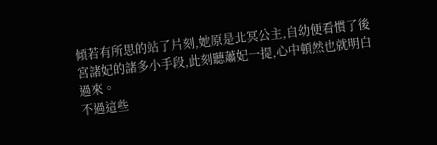傾若有所思的站了片刻,她原是北冥公主,自幼便看慣了後宮諸妃的諸多小手段,此刻聽蕭妃一提,心中頓然也就明白過來。
不過這些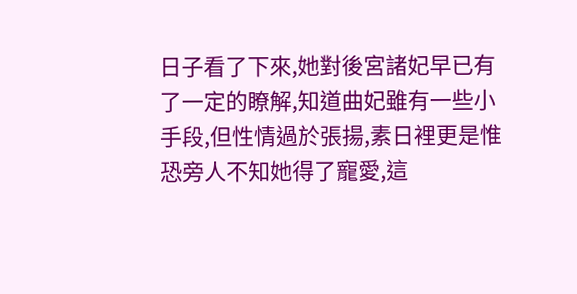日子看了下來,她對後宮諸妃早已有了一定的瞭解,知道曲妃雖有一些小手段,但性情過於張揚,素日裡更是惟恐旁人不知她得了寵愛,這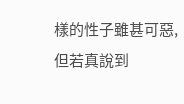樣的性子雖甚可惡,但若真說到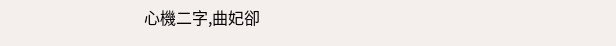心機二字,曲妃卻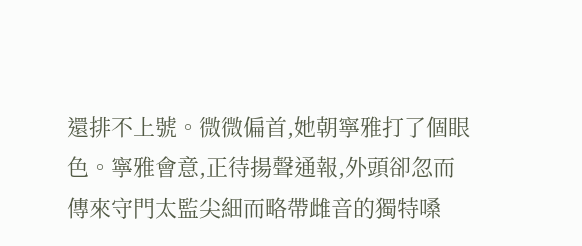還排不上號。微微偏首,她朝寧雅打了個眼色。寧雅會意,正待揚聲通報,外頭卻忽而傳來守門太監尖細而略帶雌音的獨特嗓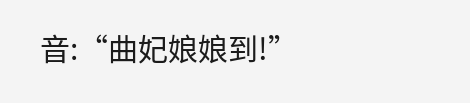音:“曲妃娘娘到!”